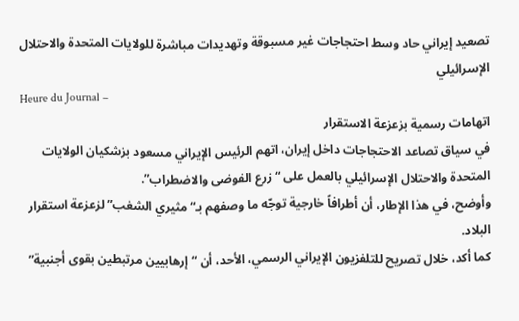تصعيد إيراني حاد وسط احتجاجات غير مسبوقة وتهديدات مباشرة للولايات المتحدة والاحتلال الإسرائيلي
Heure du Journal –
اتهامات رسمية بزعزعة الاستقرار
في سياق تصاعد الاحتجاجات داخل إيران، اتهم الرئيس الإيراني مسعود بزشكيان الولايات المتحدة والاحتلال الإسرائيلي بالعمل على “زرع الفوضى والاضطراب”.
وأوضح، في هذا الإطار، أن أطرافاً خارجية توجّه ما وصفهم بـ“مثيري الشغب” لزعزعة استقرار البلاد.
كما أكد، خلال تصريح للتلفزيون الإيراني الرسمي، الأحد، أن “إرهابيين مرتبطين بقوى أجنبية”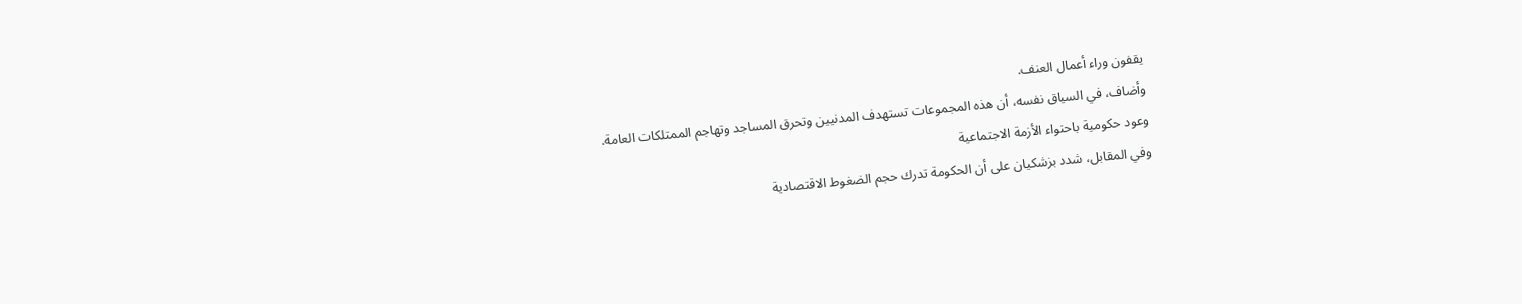يقفون وراء أعمال العنف.
وأضاف، في السياق نفسه، أن هذه المجموعات تستهدف المدنيين وتحرق المساجد وتهاجم الممتلكات العامة.
وعود حكومية باحتواء الأزمة الاجتماعية
وفي المقابل، شدد بزشكيان على أن الحكومة تدرك حجم الضغوط الاقتصادية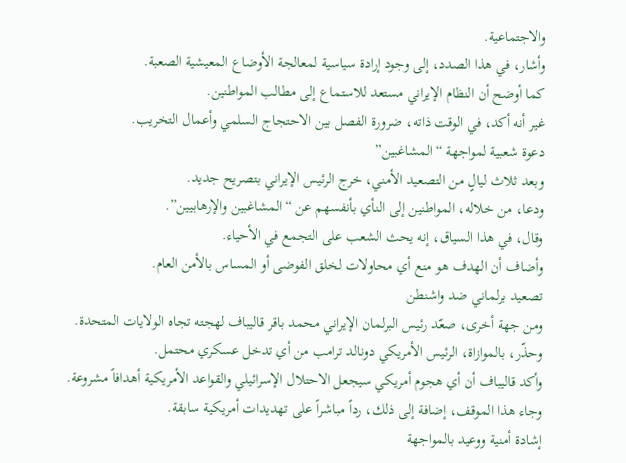والاجتماعية.
وأشار، في هذا الصدد، إلى وجود إرادة سياسية لمعالجة الأوضاع المعيشية الصعبة.
كما أوضح أن النظام الإيراني مستعد للاستماع إلى مطالب المواطنين.
غير أنه أكد، في الوقت ذاته، ضرورة الفصل بين الاحتجاج السلمي وأعمال التخريب.
دعوة شعبية لمواجهة “المشاغبين”
وبعد ثلاث ليالٍ من التصعيد الأمني، خرج الرئيس الإيراني بتصريح جديد.
ودعا، من خلاله، المواطنين إلى النأي بأنفسهم عن “المشاغبين والإرهابيين”.
وقال، في هذا السياق، إنه يحث الشعب على التجمع في الأحياء.
وأضاف أن الهدف هو منع أي محاولات لخلق الفوضى أو المساس بالأمن العام.
تصعيد برلماني ضد واشنطن
ومن جهة أخرى، صعّد رئيس البرلمان الإيراني محمد باقر قاليباف لهجته تجاه الولايات المتحدة.
وحذّر، بالموازاة، الرئيس الأمريكي دونالد ترامب من أي تدخل عسكري محتمل.
وأكد قاليباف أن أي هجوم أمريكي سيجعل الاحتلال الإسرائيلي والقواعد الأمريكية أهدافاً مشروعة.
وجاء هذا الموقف، إضافة إلى ذلك، رداً مباشراً على تهديدات أمريكية سابقة.
إشادة أمنية ووعيد بالمواجهة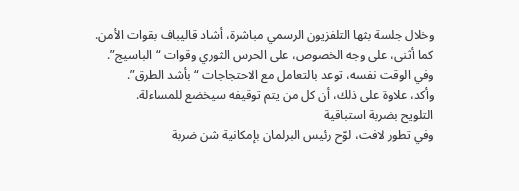وخلال جلسة بثها التلفزيون الرسمي مباشرة، أشاد قاليباف بقوات الأمن.
كما أثنى، على وجه الخصوص، على الحرس الثوري وقوات “الباسيج”.
وفي الوقت نفسه، توعد بالتعامل مع الاحتجاجات “بأشد الطرق”.
وأكد، علاوة على ذلك، أن كل من يتم توقيفه سيخضع للمساءلة.
التلويح بضربة استباقية
وفي تطور لافت، لوّح رئيس البرلمان بإمكانية شن ضربة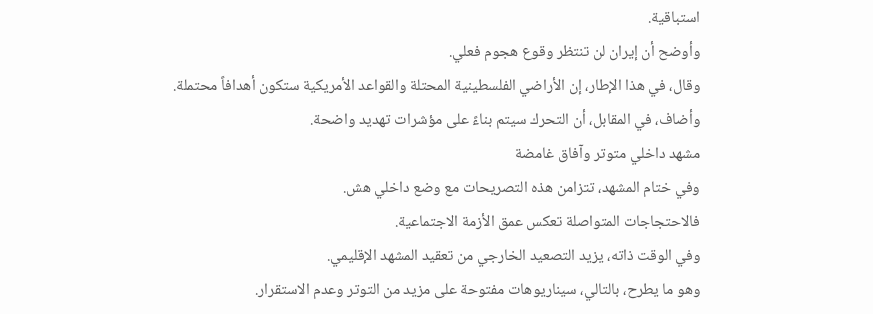استباقية.
وأوضح أن إيران لن تنتظر وقوع هجوم فعلي.
وقال، في هذا الإطار، إن الأراضي الفلسطينية المحتلة والقواعد الأمريكية ستكون أهدافاً محتملة.
وأضاف، في المقابل، أن التحرك سيتم بناءً على مؤشرات تهديد واضحة.
مشهد داخلي متوتر وآفاق غامضة
وفي ختام المشهد، تتزامن هذه التصريحات مع وضع داخلي هش.
فالاحتجاجات المتواصلة تعكس عمق الأزمة الاجتماعية.
وفي الوقت ذاته، يزيد التصعيد الخارجي من تعقيد المشهد الإقليمي.
وهو ما يطرح، بالتالي، سيناريوهات مفتوحة على مزيد من التوتر وعدم الاستقرار.